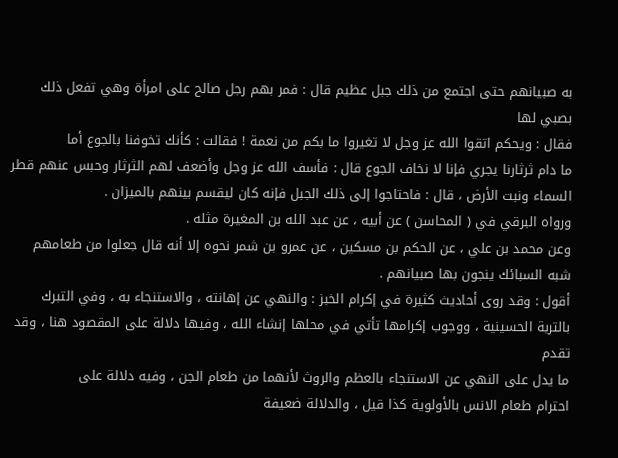به صبيانهم حتى اجتمع من ذلك جبل عظيم قال : فمر بهم رجل صالح على امرأة وهي تفعل ذلك بصبي لها
فقال : ويحكم اتقوا الله عز وجل لا تغيروا ما بكم من نعمة ! فقالت : كأنك تخوفنا بالجوع أما
ما دام ثرثارنا يجري فإنا لا نخاف الجوع قال : فأسف الله عز وجل وأضعف لهم الثرثار وحبس عنهم قطر
السماء ونبت الأرض ، قال : فاحتاجوا إلى ذلك الجبل فإنه كان ليقسم بينهم بالميزان .
ورواه البرقي في ( المحاسن ) عن أبيه ، عن عبد الله بن المغيرة مثله .
وعن محمد بن علي ، عن الحكم بن مسكين ، عن عمرو بن شمر نحوه إلا أنه قال جعلوا من طعامهم شبه السبائك ينجون بها صبيانهم .
أقول : وقد روى أحاديث كثيرة في إكرام الخبز : والنهي عن إهانته ، والاستنجاء به ، وفي التبرك
بالتربة الحسينية ، ووجوب إكرامها تأتي في محلها إنشاء الله ، وفيها دلالة على المقصود هنا ، وقد تقدم
ما يدل على النهي عن الاستنجاء بالعظم والروث لأنهما من طعام الجن ، وفيه دلالة على
احترام طعام الانس بالأولوية كذا قيل ، والدلالة ضعيفة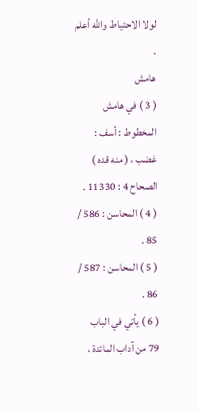لولا الاحتياط والله أعلم .
هامش
( 3 ) في هامش المخطوط : أسف : غضب ، ( منه قده ) الصحاح 4 : 11330 .
( 4 ) المحاسن : 586 / 85 .
( 5 ) المحاسن : 587 / 86 .
( 6 ) يأتي في الباب 79 من آداب المائدة ،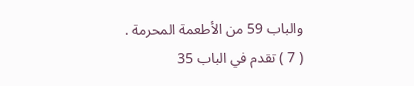والباب 59 من الأطعمة المحرمة .
( 7 ) تقدم في الباب 35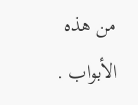من هذه الأبواب .